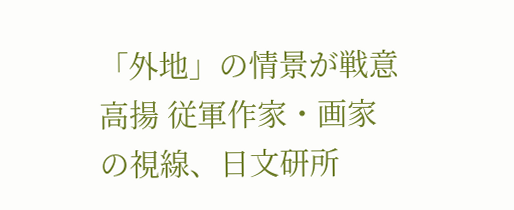「外地」の情景が戦意高揚 従軍作家・画家の視線、日文研所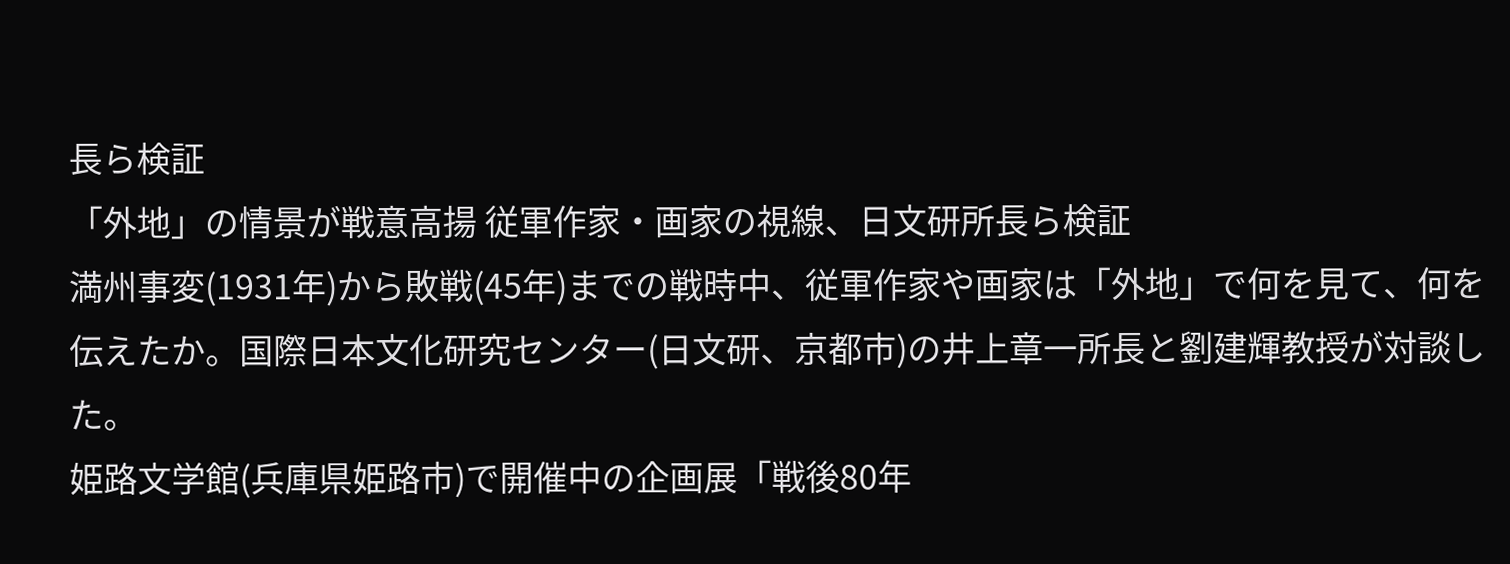長ら検証
「外地」の情景が戦意高揚 従軍作家・画家の視線、日文研所長ら検証
満州事変(1931年)から敗戦(45年)までの戦時中、従軍作家や画家は「外地」で何を見て、何を伝えたか。国際日本文化研究センター(日文研、京都市)の井上章一所長と劉建輝教授が対談した。
姫路文学館(兵庫県姫路市)で開催中の企画展「戦後80年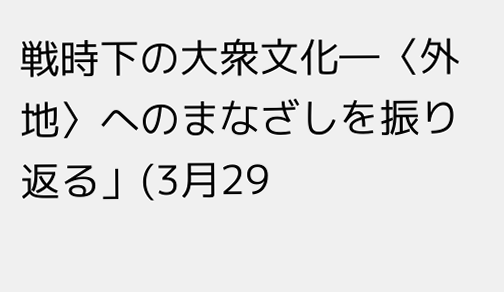戦時下の大衆文化―〈外地〉へのまなざしを振り返る」(3月29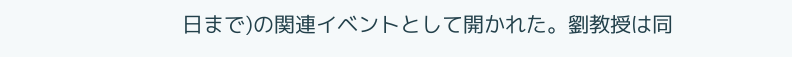日まで)の関連イベントとして開かれた。劉教授は同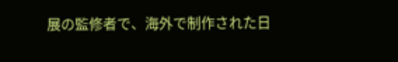展の監修者で、海外で制作された日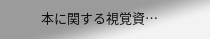本に関する視覚資…